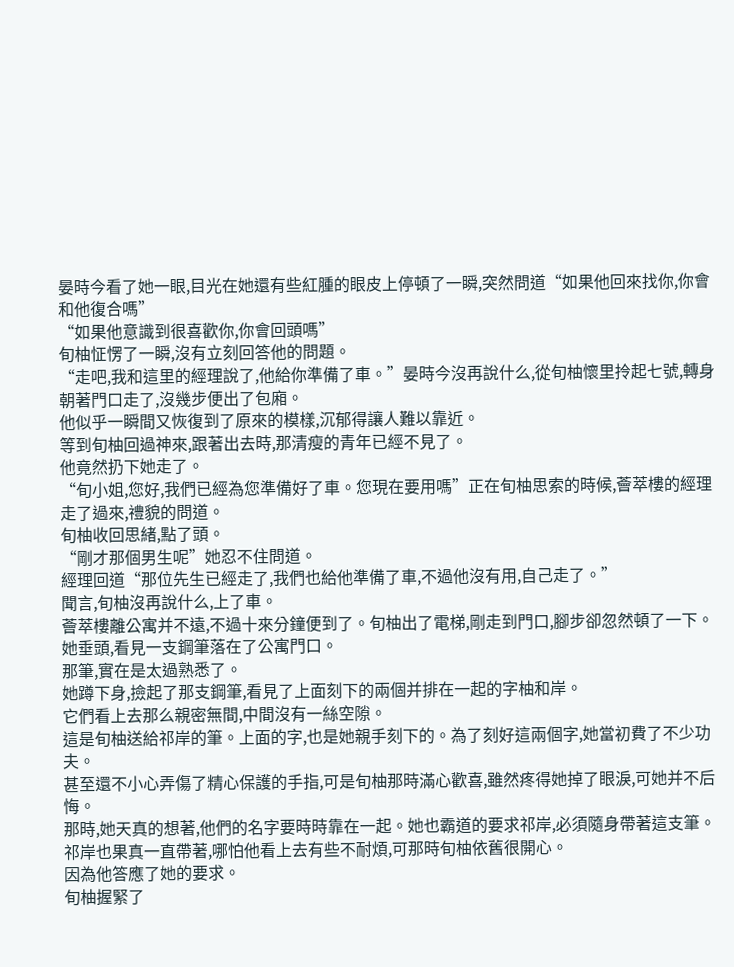晏時今看了她一眼,目光在她還有些紅腫的眼皮上停頓了一瞬,突然問道“如果他回來找你,你會和他復合嗎”
“如果他意識到很喜歡你,你會回頭嗎”
旬柚怔愣了一瞬,沒有立刻回答他的問題。
“走吧,我和這里的經理說了,他給你準備了車。”晏時今沒再說什么,從旬柚懷里拎起七號,轉身朝著門口走了,沒幾步便出了包廂。
他似乎一瞬間又恢復到了原來的模樣,沉郁得讓人難以靠近。
等到旬柚回過神來,跟著出去時,那清瘦的青年已經不見了。
他竟然扔下她走了。
“旬小姐,您好,我們已經為您準備好了車。您現在要用嗎”正在旬柚思索的時候,薈萃樓的經理走了過來,禮貌的問道。
旬柚收回思緒,點了頭。
“剛才那個男生呢”她忍不住問道。
經理回道“那位先生已經走了,我們也給他準備了車,不過他沒有用,自己走了。”
聞言,旬柚沒再說什么,上了車。
薈萃樓離公寓并不遠,不過十來分鐘便到了。旬柚出了電梯,剛走到門口,腳步卻忽然頓了一下。
她垂頭,看見一支鋼筆落在了公寓門口。
那筆,實在是太過熟悉了。
她蹲下身,撿起了那支鋼筆,看見了上面刻下的兩個并排在一起的字柚和岸。
它們看上去那么親密無間,中間沒有一絲空隙。
這是旬柚送給祁岸的筆。上面的字,也是她親手刻下的。為了刻好這兩個字,她當初費了不少功夫。
甚至還不小心弄傷了精心保護的手指,可是旬柚那時滿心歡喜,雖然疼得她掉了眼淚,可她并不后悔。
那時,她天真的想著,他們的名字要時時靠在一起。她也霸道的要求祁岸,必須隨身帶著這支筆。
祁岸也果真一直帶著,哪怕他看上去有些不耐煩,可那時旬柚依舊很開心。
因為他答應了她的要求。
旬柚握緊了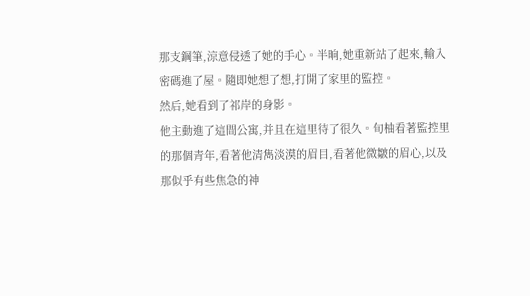那支鋼筆,涼意侵透了她的手心。半晌,她重新站了起來,輸入密碼進了屋。隨即她想了想,打開了家里的監控。
然后,她看到了祁岸的身影。
他主動進了這間公寓,并且在這里待了很久。旬柚看著監控里的那個青年,看著他清雋淡漠的眉目,看著他微皺的眉心,以及那似乎有些焦急的神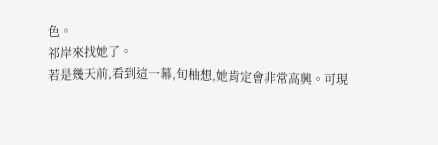色。
祁岸來找她了。
若是幾天前,看到這一幕,旬柚想,她肯定會非常高興。可現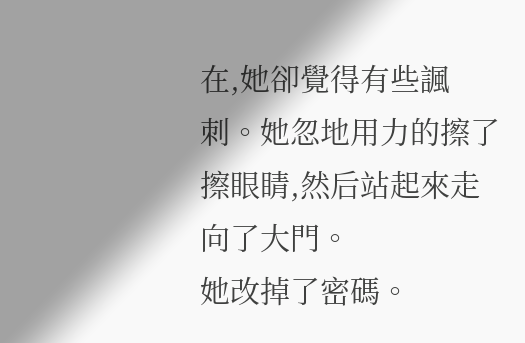在,她卻覺得有些諷刺。她忽地用力的擦了擦眼睛,然后站起來走向了大門。
她改掉了密碼。